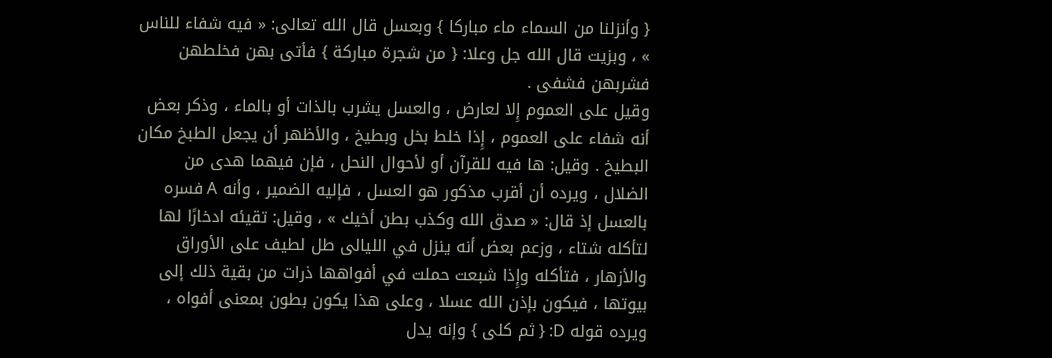{ وأنزلنا من السماء ماء مباركا } وبعسل قال الله تعالى: « فيه شفاء للناس » ، وبزيت قال الله جل وعلا: { من شجرة مباركة } فأتى بهن فخلطهن فشربهن فشفى .
وقيل على العموم إِلا لعارض ، والعسل يشرب بالذات أو بالماء ، وذكر بعض أنه شفاء على العموم ، إِذا خلط بخل وبطيخ ، والأظهر أن يجعل الطبخ مكان البطيخ . وقيل: ها فيه للقرآن أو لأحوال النحل ، فإن فيهما هدى من الضلال ، ويرده أن أقرب مذكور هو العسل ، فإليه الضمير ، وأنه A فسره بالعسل إذ قال: « صدق الله وكذب بطن أخيك » ، وقيل: تقيئه ادخارًا لها لتأكله شتاء ، وزعم بعض أنه ينزل في الليالى طل لطيف على الأوراق والأزهار ، فتأكله وإِذا شبعت حملت في أفواهها ذرات من بقية ذلك إلى بيوتها ، فيكون بإذن الله عسلا ، وعلى هذا يكون بطون بمعنى أفواه ، ويرده قوله D: { ثم كلى } وإنه يدل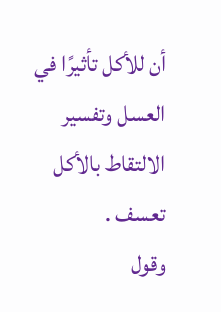أن للأكل تأثيرًا في العسل وتفسير الالتقاط بالأكل تعسف .
وقول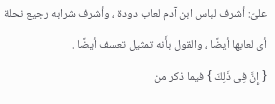علىّ: أشرف لباس ابن آدم لعاب دودة ، وأشرف شرابه رجيع نحلة أى لعابها أيضًا ، والقول بأَنه تمثيل تعسف أيضًا .
{ إِنَّ فِى ذَلِكَ } فيما ذكر من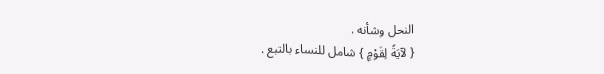النحل وشأنه .
{ لآيَةً لِقَوْمٍ } شامل للنساء بالتبع .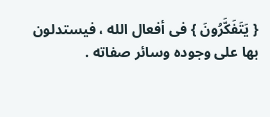{ يَتَفَكَّرُونَ } فى أفعال الله ، فيستدلون بها على وجوده وسائر صفاته .